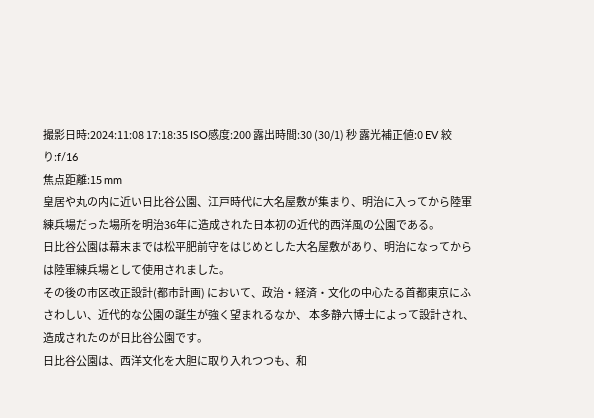撮影日時:2024:11:08 17:18:35 ISO感度:200 露出時間:30 (30/1) 秒 露光補正値:0 EV 絞り:f/16
焦点距離:15 mm
皇居や丸の内に近い日比谷公園、江戸時代に大名屋敷が集まり、明治に入ってから陸軍練兵場だった場所を明治36年に造成された日本初の近代的西洋風の公園である。
日比谷公園は幕末までは松平肥前守をはじめとした大名屋敷があり、明治になってからは陸軍練兵場として使用されました。
その後の市区改正設計(都市計画) において、政治・経済・文化の中心たる首都東京にふさわしい、近代的な公園の誕生が強く望まれるなか、 本多静六博士によって設計され、造成されたのが日比谷公園です。
日比谷公園は、西洋文化を大胆に取り入れつつも、和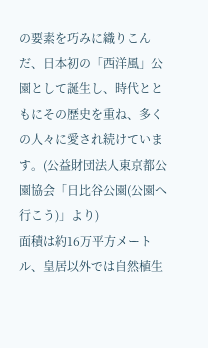の要素を巧みに織りこんだ、日本初の「西洋風」公園として誕生し、時代とともにその歴史を重ね、多くの人々に愛され続けています。(公益財団法人東京都公園協会「日比谷公園(公園へ行こう)」より)
面積は約16万平方メートル、皇居以外では自然植生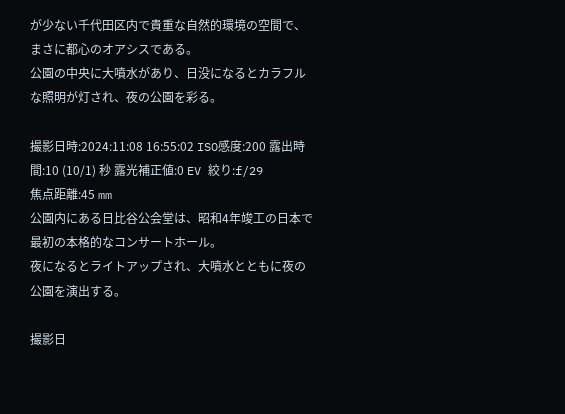が少ない千代田区内で貴重な自然的環境の空間で、まさに都心のオアシスである。
公園の中央に大噴水があり、日没になるとカラフルな照明が灯され、夜の公園を彩る。

撮影日時:2024:11:08 16:55:02 ISO感度:200 露出時間:10 (10/1) 秒 露光補正値:0 EV 絞り:f/29
焦点距離:45 mm
公園内にある日比谷公会堂は、昭和4年竣工の日本で最初の本格的なコンサートホール。
夜になるとライトアップされ、大噴水とともに夜の公園を演出する。

撮影日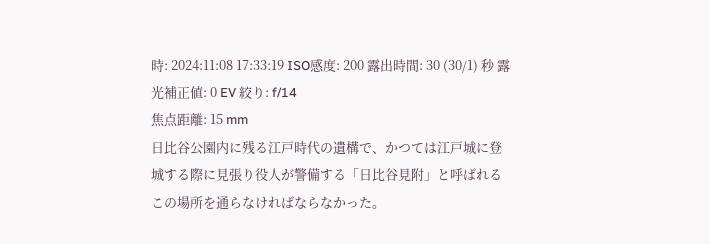時: 2024:11:08 17:33:19 ISO感度: 200 露出時間: 30 (30/1) 秒 露光補正値: 0 EV 絞り: f/14
焦点距離: 15 mm
日比谷公園内に残る江戸時代の遺構で、かつては江戸城に登城する際に見張り役人が警備する「日比谷見附」と呼ばれるこの場所を通らなければならなかった。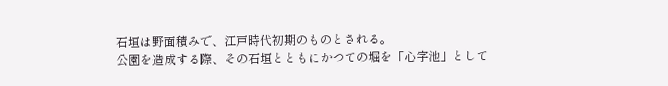石垣は野面積みで、江戸時代初期のものとされる。
公園を造成する際、その石垣とともにかつての堀を「心字池」として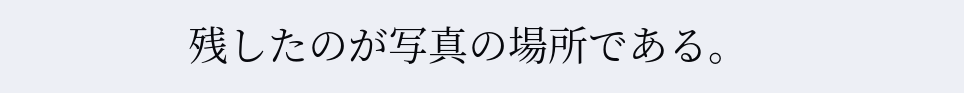残したのが写真の場所である。